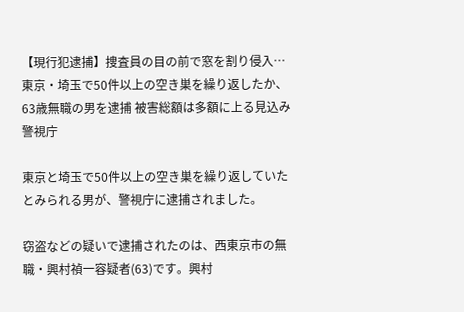【現行犯逮捕】捜査員の目の前で窓を割り侵入…東京・埼玉で50件以上の空き巣を繰り返したか、63歳無職の男を逮捕 被害総額は多額に上る見込み 警視庁

東京と埼玉で50件以上の空き巣を繰り返していたとみられる男が、警視庁に逮捕されました。

窃盗などの疑いで逮捕されたのは、西東京市の無職・興村禎一容疑者(63)です。興村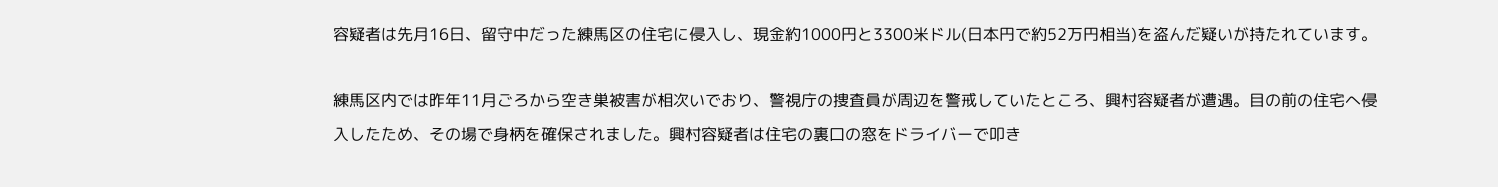容疑者は先月16日、留守中だった練馬区の住宅に侵入し、現金約1000円と3300米ドル(日本円で約52万円相当)を盗んだ疑いが持たれています。

練馬区内では昨年11月ごろから空き巣被害が相次いでおり、警視庁の捜査員が周辺を警戒していたところ、興村容疑者が遭遇。目の前の住宅へ侵入したため、その場で身柄を確保されました。興村容疑者は住宅の裏口の窓をドライバーで叩き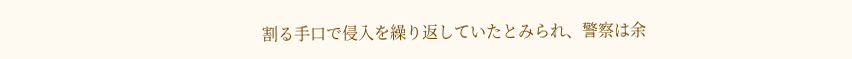割る手口で侵入を繰り返していたとみられ、警察は余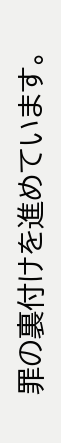罪の裏付けを進めています。